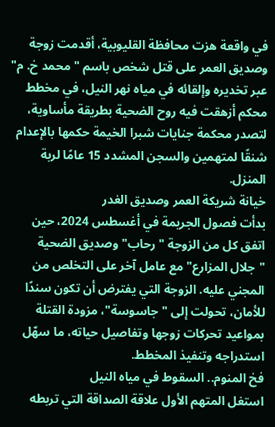في واقعة هزت محافظة القليوبية، أقدمت زوجة وصديق العمر على قتل شخص باسم "محمد خ. م" عبر تخديره وإلقائه في مياه نهر النيل، في مخطط محكم أزهقت فيه روح الضحية بطريقة مأساوية، لتصدر محكمة جنايات شبرا الخيمة حكمها بالإعدام شنقًا لمتهمين والسجن المشدد 15 عامًا لربة المنزل.
خيانة شريكة العمر وصديق الغدر
بدأت فصول الجريمة في أغسطس 2024، حين اتفق كل من الزوجة "رحاب" وصديق الضحية "جلال المزارع" مع عامل آخر على التخلص من المجني عليه. الزوجة التي يفترض أن تكون سندًا للأمان، تحولت إلى "جاسوسة"، مزودة القتلة بمواعيد تحركات زوجها وتفاصيل حياته، ما سهّل استدراجه وتنفيذ المخطط.
فخ المنوم.. السقوط في مياه النيل
استغل المتهم الأول علاقة الصداقة التي تربطه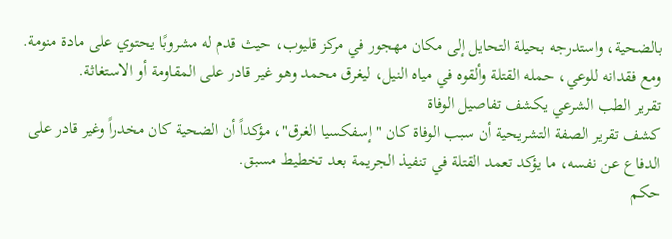بالضحية، واستدرجه بحيلة التحايل إلى مكان مهجور في مركز قليوب، حيث قدم له مشروبًا يحتوي على مادة منومة. ومع فقدانه للوعي، حمله القتلة وألقوه في مياه النيل، ليغرق محمد وهو غير قادر على المقاومة أو الاستغاثة.
تقرير الطب الشرعي يكشف تفاصيل الوفاة
كشف تقرير الصفة التشريحية أن سبب الوفاة كان "إسفكسيا الغرق"، مؤكداً أن الضحية كان مخدراً وغير قادر على الدفاع عن نفسه، ما يؤكد تعمد القتلة في تنفيذ الجريمة بعد تخطيط مسبق.
حكم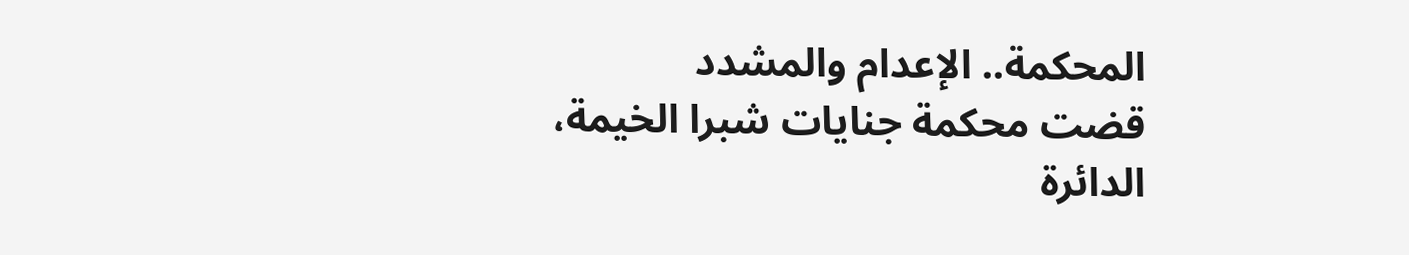المحكمة.. الإعدام والمشدد
قضت محكمة جنايات شبرا الخيمة، الدائرة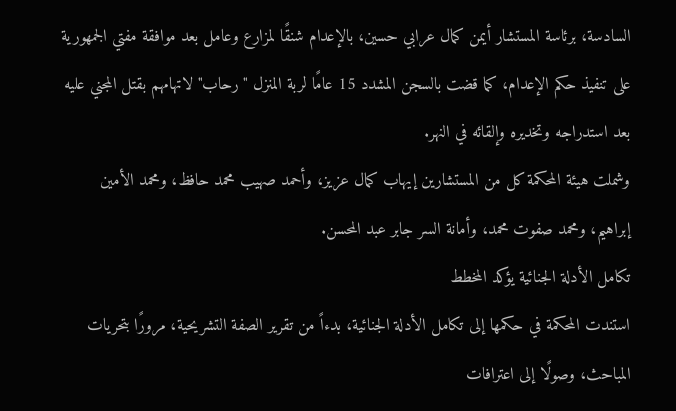السادسة، برئاسة المستشار أيمن كمال عرابي حسين، بالإعدام شنقًا لمزارع وعامل بعد موافقة مفتي الجمهورية على تنفيذ حكم الإعدام، كما قضت بالسجن المشدد 15 عامًا لربة المنزل "رحاب" لاتهامهم بقتل المجني عليه بعد استدراجه وتخديره وإلقائه في النهر.
وشملت هيئة المحكمة كل من المستشارين إيهاب كمال عزيز، وأحمد صهيب محمد حافظ، ومحمد الأمين إبراهيم، ومحمد صفوت محمد، وأمانة السر جابر عبد المحسن.
تكامل الأدلة الجنائية يؤكد المخطط
استندت المحكمة في حكمها إلى تكامل الأدلة الجنائية، بدءاً من تقرير الصفة التشريحية، مرورًا بتحريات المباحث، وصولًا إلى اعترافات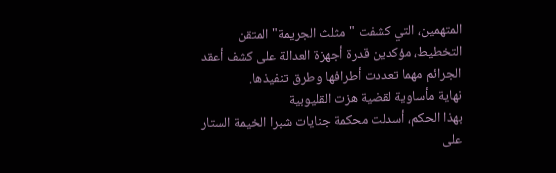المتهمين، التي كشفت "مثلث الجريمة" المتقن التخطيط، مؤكدين قدرة أجهزة العدالة على كشف أعقد الجرائم مهما تعددت أطرافها وطرق تنفيذها.
نهاية مأساوية لقضية هزت القليوبية
بهذا الحكم، أسدلت محكمة جنايات شبرا الخيمة الستار على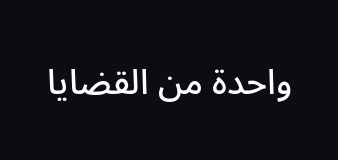واحدة من القضايا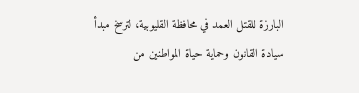البارزة للقتل العمد في محافظة القليوبية، لترسخ مبدأ سيادة القانون وحماية حياة المواطنين من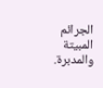الجرائم المبيتة والمدبرة.